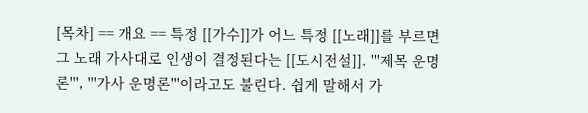[목차] == 개요 == 특정 [[가수]]가 어느 특정 [[노래]]를 부르면 그 노래 가사대로 인생이 결정된다는 [[도시전설]]. '''제목 운명론''', '''가사 운명론'''이라고도 불린다. 쉽게 말해서 가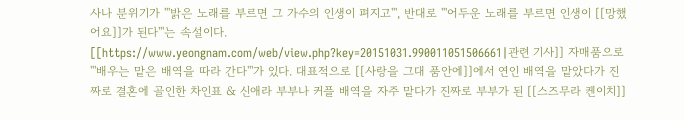사나 분위기가 '''밝은 노래를 부르면 그 가수의 인생이 펴지고''', 반대로 '''어두운 노래를 부르면 인생이 [[망했어요]]가 된다'''는 속설이다. [[https://www.yeongnam.com/web/view.php?key=20151031.990011051506661|관련 기사]] 자매품으로 '''배우는 맡은 배역을 따라 간다'''가 있다. 대표적으로 [[사랑을 그대 품안에]]에서 연인 배역을 맡았다가 진짜로 결혼에 골인한 차인표 & 신애라 부부나 커플 배역을 자주 맡다가 진짜로 부부가 된 [[스즈무라 켄이치]]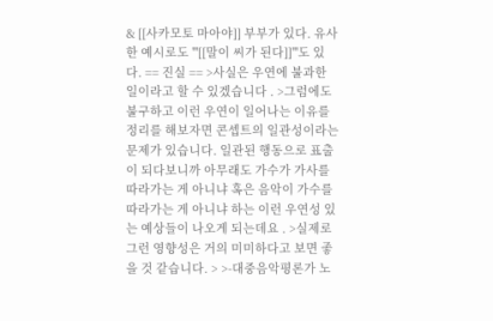& [[사카모토 마아야]] 부부가 있다. 유사한 예시로도 '''[[말이 씨가 된다]]'''도 있다. == 진실 == >사실은 우연에 불과한 일이라고 할 수 있겠습니다 . >그럼에도 불구하고 이런 우연이 일어나는 이유를 정리를 해보자면 콘셉트의 일관성이라는 문제가 있습니다. 일관된 행동으로 표출이 되다보니까 아무래도 가수가 가사를 따라가는 게 아니냐 혹은 음악이 가수를 따라가는 게 아니냐 하는 이런 우연성 있는 예상들이 나오게 되는데요 . >실제로 그런 영향성은 거의 미미하다고 보면 좋을 것 같습니다. > >-대중음악평론가 노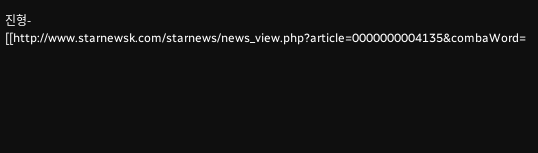진형- [[http://www.starnewsk.com/starnews/news_view.php?article=0000000004135&combaWord=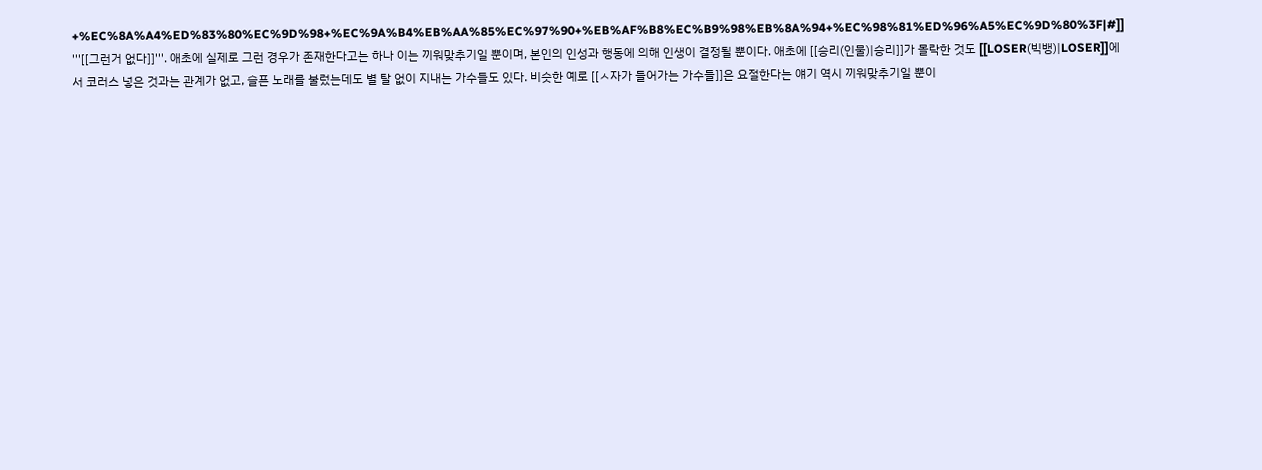+%EC%8A%A4%ED%83%80%EC%9D%98+%EC%9A%B4%EB%AA%85%EC%97%90+%EB%AF%B8%EC%B9%98%EB%8A%94+%EC%98%81%ED%96%A5%EC%9D%80%3F|#]] '''[[그런거 없다]]'''. 애초에 실제로 그런 경우가 존재한다고는 하나 이는 끼워맞추기일 뿐이며, 본인의 인성과 행동에 의해 인생이 결정될 뿐이다. 애초에 [[승리(인물)|승리]]가 몰락한 것도 [[LOSER(빅뱅)|LOSER]]에서 코러스 넣은 것과는 관계가 없고, 슬픈 노래를 불렀는데도 별 탈 없이 지내는 가수들도 있다. 비슷한 예로 [[ㅅ자가 들어가는 가수들]]은 요절한다는 얘기 역시 끼워맞추기일 뿐이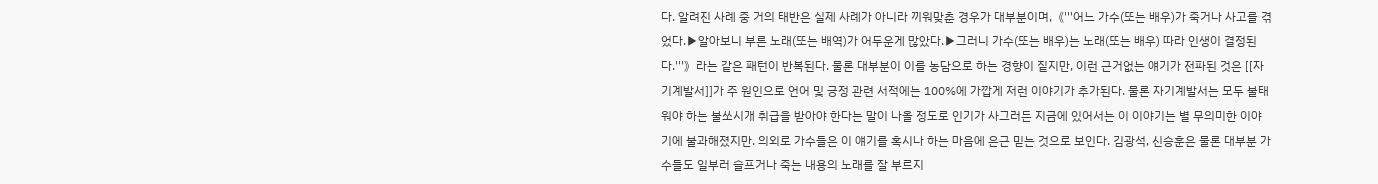다. 알려진 사례 중 거의 태반은 실제 사례가 아니라 끼워맞춘 경우가 대부분이며,《'''어느 가수(또는 배우)가 죽거나 사고를 겪었다.▶알아보니 부른 노래(또는 배역)가 어두운게 많았다.▶그러니 가수(또는 배우)는 노래(또는 배우) 따라 인생이 결정된다.'''》라는 같은 패턴이 반복된다. 물론 대부분이 이를 농담으로 하는 경향이 짙지만, 이런 근거없는 얘기가 전파된 것은 [[자기계발서]]가 주 원인으로 언어 및 긍정 관련 서적에는 100%에 가깝게 저런 이야기가 추가된다. 물론 자기계발서는 모두 불태워야 하는 불쏘시개 취급을 받아야 한다는 말이 나올 정도로 인기가 사그러든 지금에 있어서는 이 이야기는 별 무의미한 이야기에 불과해졌지만. 의외로 가수들은 이 얘기를 혹시나 하는 마음에 은근 믿는 것으로 보인다. 김광석, 신승훈은 물론 대부분 가수들도 일부러 슬프거나 죽는 내용의 노래를 잘 부르지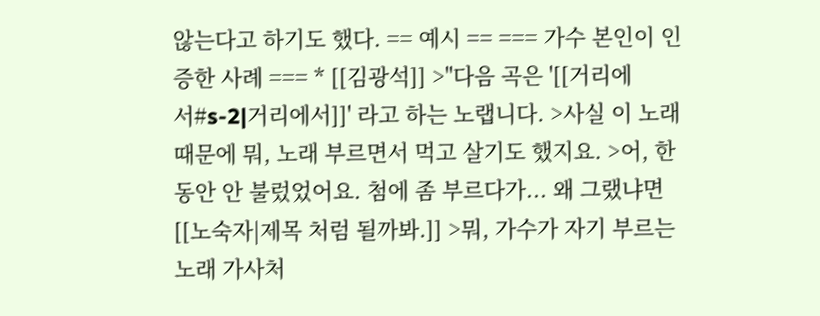않는다고 하기도 했다. == 예시 == === 가수 본인이 인증한 사례 === * [[김광석]] >"다음 곡은 '[[거리에서#s-2|거리에서]]' 라고 하는 노랩니다. >사실 이 노래 때문에 뭐, 노래 부르면서 먹고 살기도 했지요. >어, 한동안 안 불렀었어요. 첨에 좀 부르다가... 왜 그랬냐면 [[노숙자|제목 처럼 될까봐.]] >뭐, 가수가 자기 부르는 노래 가사처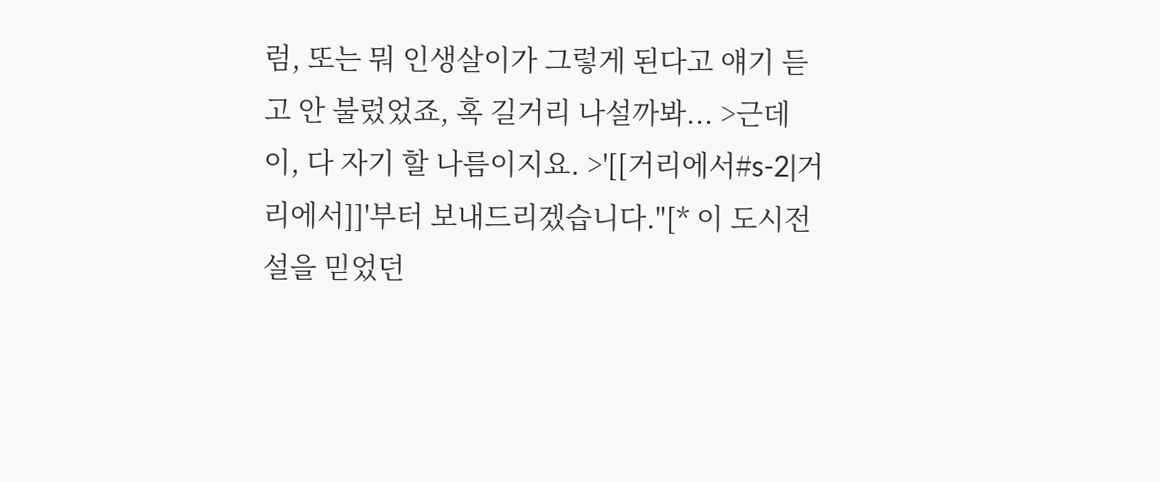럼, 또는 뭐 인생살이가 그렇게 된다고 얘기 듣고 안 불렀었죠, 혹 길거리 나설까봐... >근데 이, 다 자기 할 나름이지요. >'[[거리에서#s-2|거리에서]]'부터 보내드리겠습니다."[* 이 도시전설을 믿었던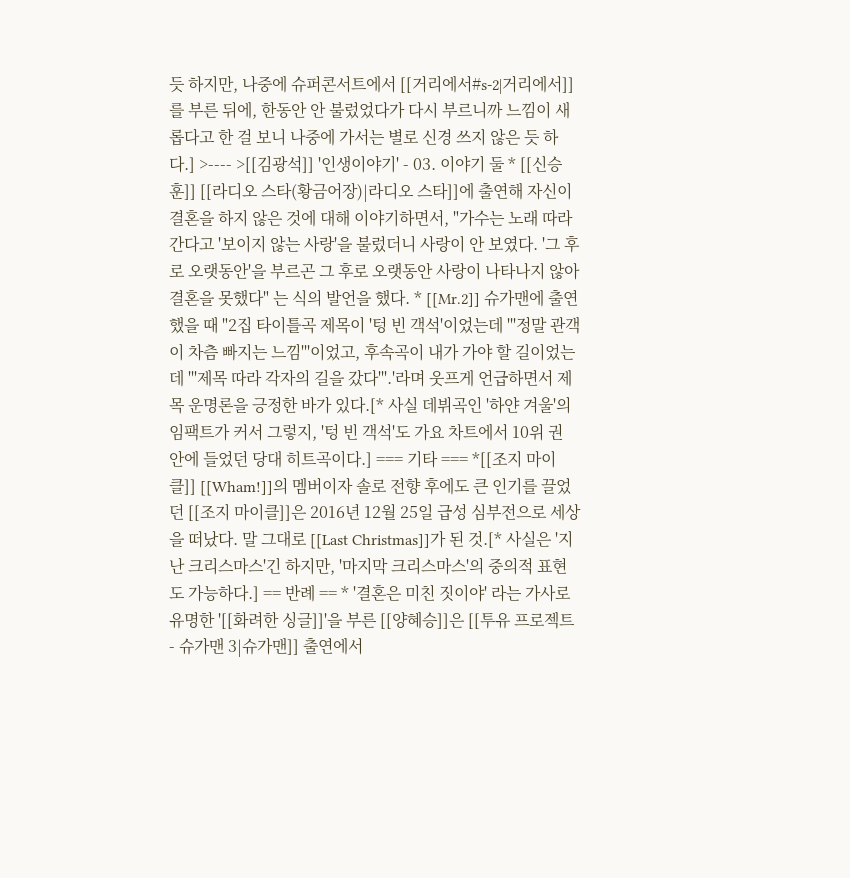듯 하지만, 나중에 슈퍼콘서트에서 [[거리에서#s-2|거리에서]]를 부른 뒤에, 한동안 안 불렀었다가 다시 부르니까 느낌이 새롭다고 한 걸 보니 나중에 가서는 별로 신경 쓰지 않은 듯 하다.] >---- >[[김광석]] '인생이야기' - 03. 이야기 둘 * [[신승훈]] [[라디오 스타(황금어장)|라디오 스타]]에 출연해 자신이 결혼을 하지 않은 것에 대해 이야기하면서, "가수는 노래 따라간다고 '보이지 않는 사랑'을 불렀더니 사랑이 안 보였다. '그 후로 오랫동안'을 부르곤 그 후로 오랫동안 사랑이 나타나지 않아 결혼을 못했다" 는 식의 발언을 했다. * [[Mr.2]] 슈가맨에 출연했을 때 "2집 타이틀곡 제목이 '텅 빈 객석'이었는데 '''정말 관객이 차츰 빠지는 느낌'''이었고, 후속곡이 내가 가야 할 길이었는데 '''제목 따라 각자의 길을 갔다'''.'라며 웃프게 언급하면서 제목 운명론을 긍정한 바가 있다.[* 사실 데뷔곡인 '하얀 겨울'의 임팩트가 커서 그렇지, '텅 빈 객석'도 가요 차트에서 10위 권 안에 들었던 당대 히트곡이다.] === 기타 === *[[조지 마이클]] [[Wham!]]의 멤버이자 솔로 전향 후에도 큰 인기를 끌었던 [[조지 마이클]]은 2016년 12월 25일 급성 심부전으로 세상을 떠났다. 말 그대로 [[Last Christmas]]가 된 것.[* 사실은 '지난 크리스마스'긴 하지만, '마지막 크리스마스'의 중의적 표현도 가능하다.] == 반례 == * '결혼은 미친 짓이야' 라는 가사로 유명한 '[[화려한 싱글]]'을 부른 [[양혜승]]은 [[투유 프로젝트 - 슈가맨 3|슈가맨]] 출연에서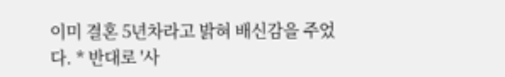이미 결혼 5년차라고 밝혀 배신감을 주었다. * 반대로 '사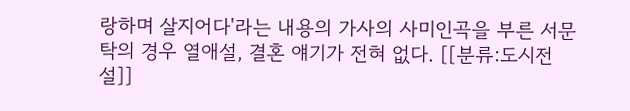랑하며 살지어다'라는 내용의 가사의 사미인곡을 부른 서문탁의 경우 열애설, 결혼 얘기가 전혀 없다. [[분류:도시전설]]